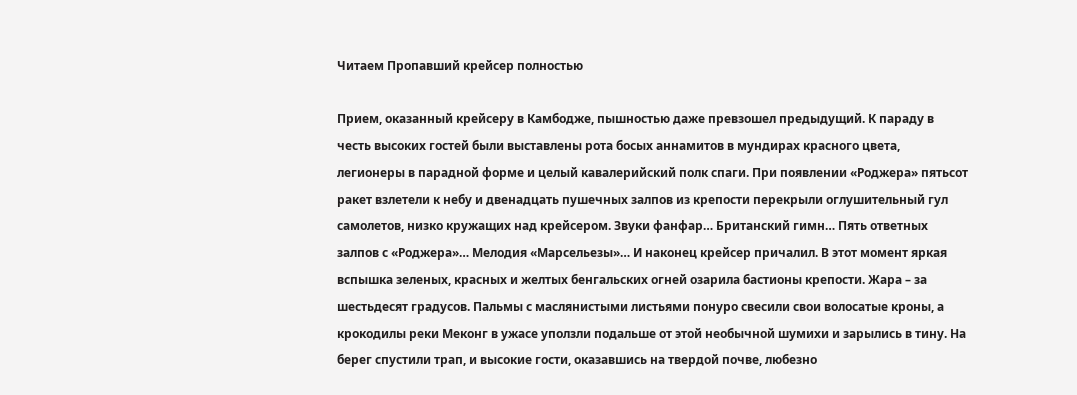Читаем Пропавший крейсер полностью

Прием, оказанный крейсеру в Камбодже, пышностью даже превзошел предыдущий. К параду в честь высоких гостей были выставлены рота босых аннамитов в мундирах красного цвета, легионеры в парадной форме и целый кавалерийский полк спаги. При появлении «Роджера» пятьсот ракет взлетели к небу и двенадцать пушечных залпов из крепости перекрыли оглушительный гул самолетов, низко кружащих над крейсером. Звуки фанфар… Британский гимн… Пять ответных залпов с «Роджера»… Мелодия «Марсельезы»… И наконец крейсер причалил. В этот момент яркая вспышка зеленых, красных и желтых бенгальских огней озарила бастионы крепости. Жара – за шестьдесят градусов. Пальмы с маслянистыми листьями понуро свесили свои волосатые кроны, а крокодилы реки Меконг в ужасе уползли подальше от этой необычной шумихи и зарылись в тину. На берег спустили трап, и высокие гости, оказавшись на твердой почве, любезно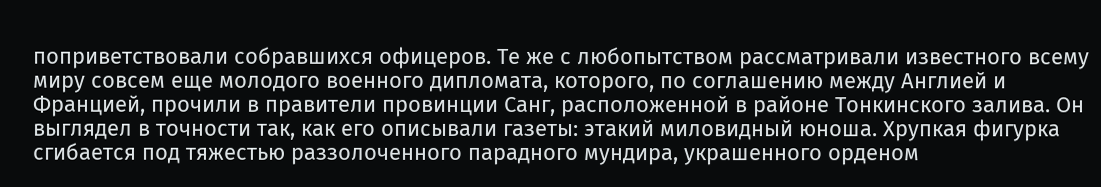поприветствовали собравшихся офицеров. Те же с любопытством рассматривали известного всему миру совсем еще молодого военного дипломата, которого, по соглашению между Англией и Францией, прочили в правители провинции Санг, расположенной в районе Тонкинского залива. Он выглядел в точности так, как его описывали газеты: этакий миловидный юноша. Хрупкая фигурка сгибается под тяжестью раззолоченного парадного мундира, украшенного орденом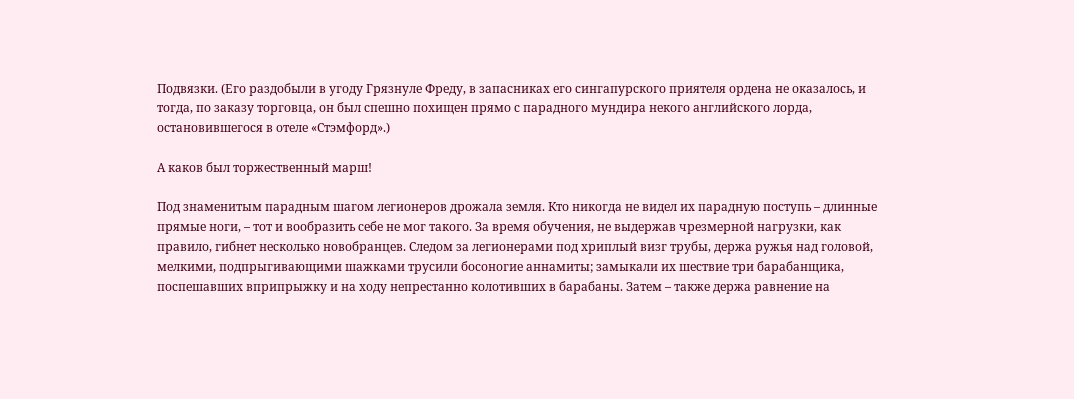Подвязки. (Его раздобыли в угоду Грязнуле Фреду, в запасниках его сингапурского приятеля ордена не оказалось, и тогда, по заказу торговца, он был спешно похищен прямо с парадного мундира некого английского лорда, остановившегося в отеле «Стэмфорд».)

А каков был торжественный марш!

Под знаменитым парадным шагом легионеров дрожала земля. Кто никогда не видел их парадную поступь – длинные прямые ноги, – тот и вообразить себе не мог такого. За время обучения, не выдержав чрезмерной нагрузки, как правило, гибнет несколько новобранцев. Следом за легионерами под хриплый визг трубы, держа ружья над головой, мелкими, подпрыгивающими шажками трусили босоногие аннамиты; замыкали их шествие три барабанщика, поспешавших вприпрыжку и на ходу непрестанно колотивших в барабаны. Затем – также держа равнение на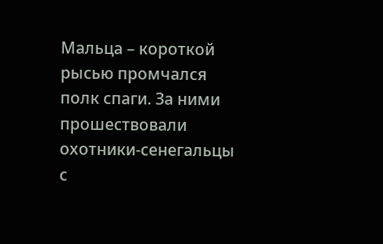Мальца – короткой рысью промчался полк спаги. За ними прошествовали охотники-сенегальцы с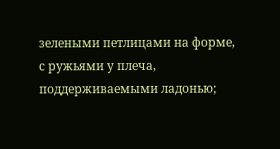зелеными петлицами на форме, с ружьями у плеча, поддерживаемыми ладонью;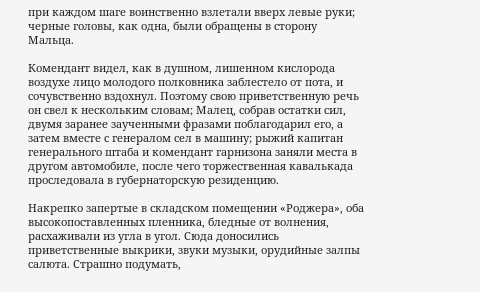при каждом шаге воинственно взлетали вверх левые руки; черные головы, как одна, были обращены в сторону Мальца.

Комендант видел, как в душном, лишенном кислорода воздухе лицо молодого полковника заблестело от пота, и сочувственно вздохнул. Поэтому свою приветственную речь он свел к нескольким словам; Малец, собрав остатки сил, двумя заранее заученными фразами поблагодарил его, а затем вместе с генералом сел в машину; рыжий капитан генерального штаба и комендант гарнизона заняли места в другом автомобиле, после чего торжественная кавалькада проследовала в губернаторскую резиденцию.

Накрепко запертые в складском помещении «Роджера», оба высокопоставленных пленника, бледные от волнения, расхаживали из угла в угол. Сюда доносились приветственные выкрики, звуки музыки, орудийные залпы салюта. Страшно подумать,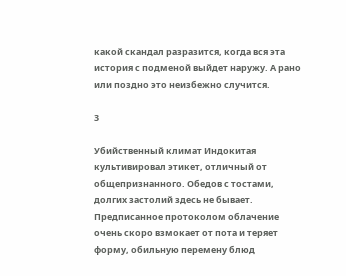какой скандал разразится, когда вся эта история с подменой выйдет наружу. А рано или поздно это неизбежно случится.

3

Убийственный климат Индокитая культивировал этикет, отличный от общепризнанного. Обедов с тостами, долгих застолий здесь не бывает. Предписанное протоколом облачение очень скоро взмокает от пота и теряет форму, обильную перемену блюд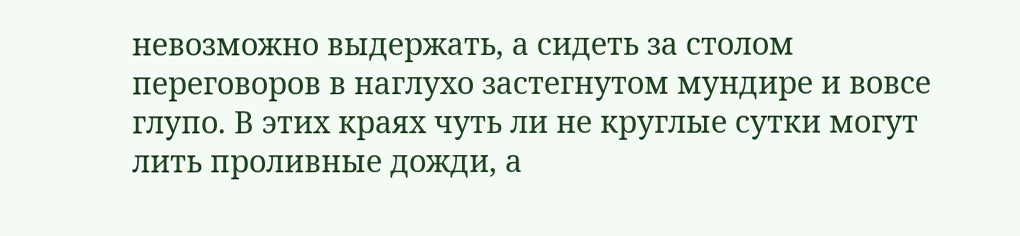невозможно выдержать, а сидеть за столом переговоров в наглухо застегнутом мундире и вовсе глупо. В этих краях чуть ли не круглые сутки могут лить проливные дожди, а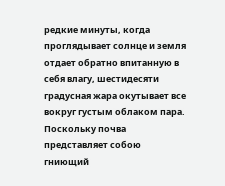редкие минуты, когда проглядывает солнце и земля отдает обратно впитанную в себя влагу, шестидесяти градусная жара окутывает все вокруг густым облаком пара. Поскольку почва представляет собою гниющий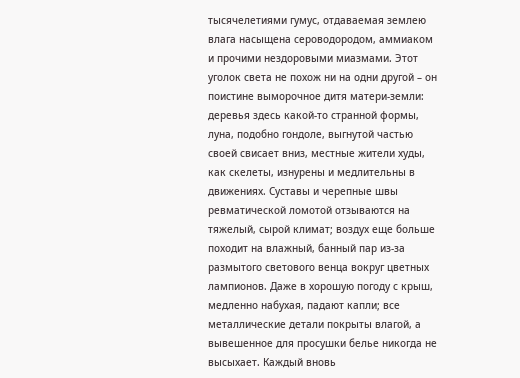тысячелетиями гумус, отдаваемая землею влага насыщена сероводородом, аммиаком и прочими нездоровыми миазмами. Этот уголок света не похож ни на одни другой – он поистине выморочное дитя матери-земли: деревья здесь какой-то странной формы, луна, подобно гондоле, выгнутой частью своей свисает вниз, местные жители худы, как скелеты, изнурены и медлительны в движениях. Суставы и черепные швы ревматической ломотой отзываются на тяжелый, сырой климат; воздух еще больше походит на влажный, банный пар из-за размытого светового венца вокруг цветных лампионов. Даже в хорошую погоду с крыш, медленно набухая, падают капли; все металлические детали покрыты влагой, а вывешенное для просушки белье никогда не высыхает. Каждый вновь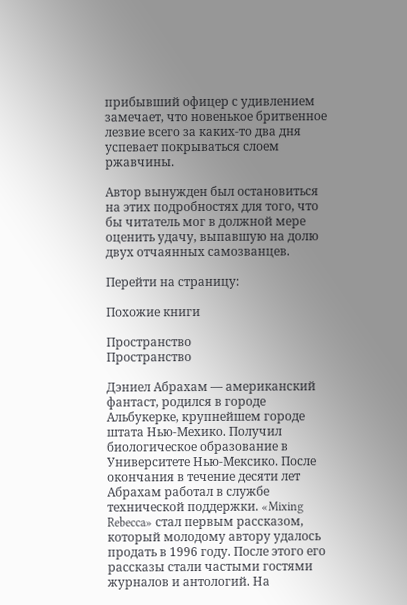прибывший офицер с удивлением замечает, что новенькое бритвенное лезвие всего за каких-то два дня успевает покрываться слоем ржавчины.

Автор вынужден был остановиться на этих подробностях для того, что бы читатель мог в должной мере оценить удачу, выпавшую на долю двух отчаянных самозванцев.

Перейти на страницу:

Похожие книги

Пространство
Пространство

Дэниел Абрахам — американский фантаст, родился в городе Альбукерке, крупнейшем городе штата Нью-Мехико. Получил биологическое образование в Университете Нью-Мексико. После окончания в течение десяти лет Абрахам работал в службе технической поддержки. «Mixing Rebecca» стал первым рассказом, который молодому автору удалось продать в 1996 году. После этого его рассказы стали частыми гостями журналов и антологий. На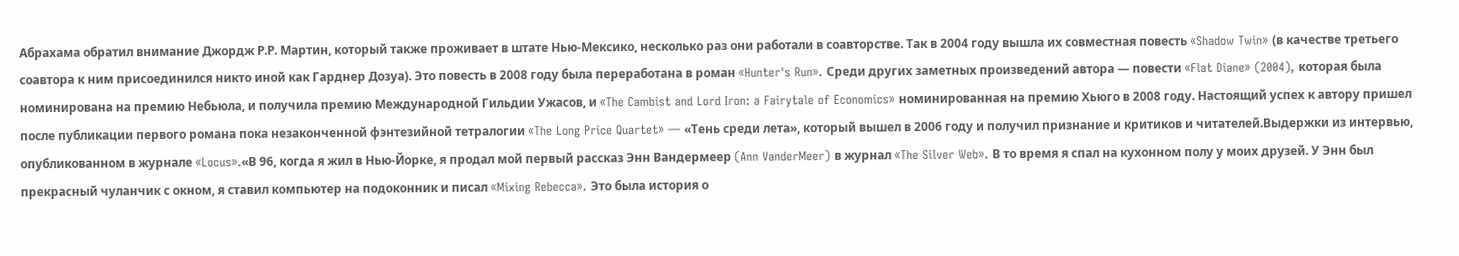Абрахама обратил внимание Джордж Р.Р. Мартин, который также проживает в штате Нью-Мексико, несколько раз они работали в соавторстве. Так в 2004 году вышла их совместная повесть «Shadow Twin» (в качестве третьего соавтора к ним присоединился никто иной как Гарднер Дозуа). Это повесть в 2008 году была переработана в роман «Hunter's Run». Среди других заметных произведений автора — повести «Flat Diane» (2004), которая была номинирована на премию Небьюла, и получила премию Международной Гильдии Ужасов, и «The Cambist and Lord Iron: a Fairytale of Economics» номинированная на премию Хьюго в 2008 году. Настоящий успех к автору пришел после публикации первого романа пока незаконченной фэнтезийной тетралогии «The Long Price Quartet» — «Тень среди лета», который вышел в 2006 году и получил признание и критиков и читателей.Выдержки из интервью, опубликованном в журнале «Locus».«В 96, когда я жил в Нью-Йорке, я продал мой первый рассказ Энн Вандермеер (Ann VanderMeer) в журнал «The Silver Web». В то время я спал на кухонном полу у моих друзей. У Энн был прекрасный чуланчик с окном, я ставил компьютер на подоконник и писал «Mixing Rebecca». Это была история о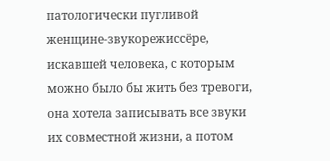патологически пугливой женщине-звукорежиссёре, искавшей человека, с которым можно было бы жить без тревоги, она хотела записывать все звуки их совместной жизни, а потом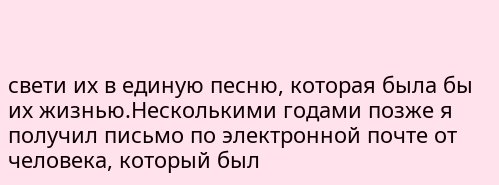свети их в единую песню, которая была бы их жизнью.Несколькими годами позже я получил письмо по электронной почте от человека, который был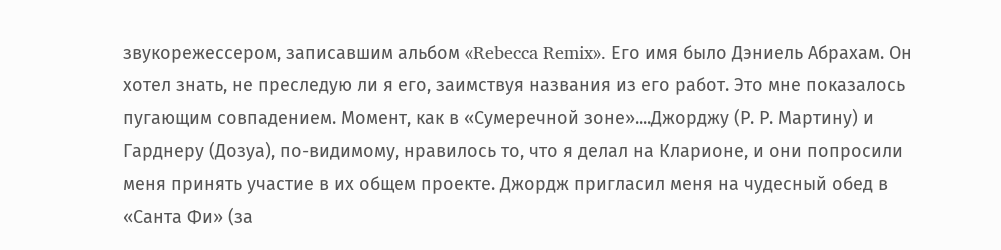звукорежессером, записавшим альбом «Rebecca Remix». Его имя было Дэниель Абрахам. Он хотел знать, не преследую ли я его, заимствуя названия из его работ. Это мне показалось пугающим совпадением. Момент, как в «Сумеречной зоне»....Джорджу (Р. Р. Мартину) и Гарднеру (Дозуа), по-видимому, нравилось то, что я делал на Кларионе, и они попросили меня принять участие в их общем проекте. Джордж пригласил меня на чудесный обед в «Санта Фи» (за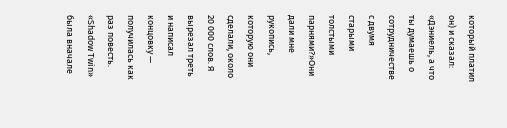который платил он) и сказал: «Дэниель, а что ты думаешь о сотрудничестве с двумя старыми толстыми парнями?»Они дали мне рукопись, которую они сделали, около 20 000 слов. Я вырезал треть и написал концовку — получилась как раз повесть. «Shadow Twin» была вначале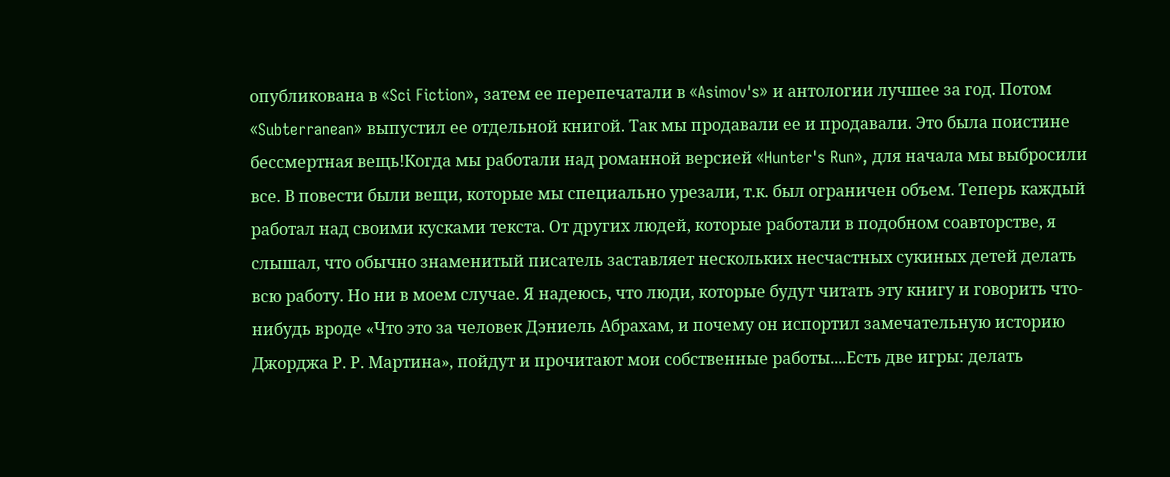опубликована в «Sci Fiction», затем ее перепечатали в «Asimov's» и антологии лучшее за год. Потом «Subterranean» выпустил ее отдельной книгой. Так мы продавали ее и продавали. Это была поистине бессмертная вещь!Когда мы работали над романной версией «Hunter's Run», для начала мы выбросили все. В повести были вещи, которые мы специально урезали, т.к. был ограничен объем. Теперь каждый работал над своими кусками текста. От других людей, которые работали в подобном соавторстве, я слышал, что обычно знаменитый писатель заставляет нескольких несчастных сукиных детей делать всю работу. Но ни в моем случае. Я надеюсь, что люди, которые будут читать эту книгу и говорить что-нибудь вроде «Что это за человек Дэниель Абрахам, и почему он испортил замечательную историю Джорджа Р. Р. Мартина», пойдут и прочитают мои собственные работы....Есть две игры: делать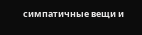симпатичные вещи и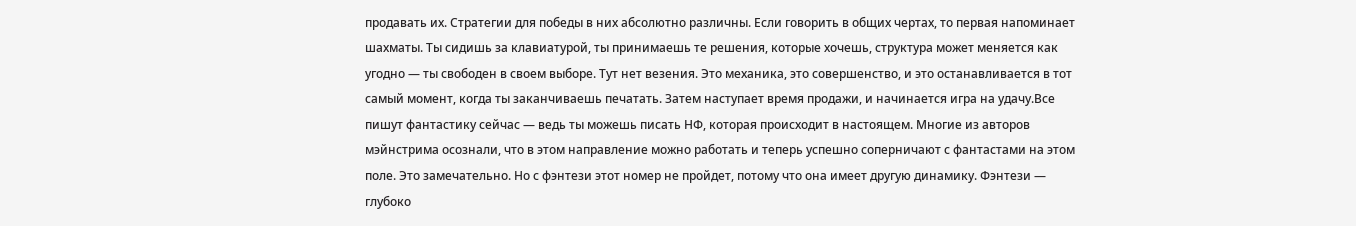продавать их. Стратегии для победы в них абсолютно различны. Если говорить в общих чертах, то первая напоминает шахматы. Ты сидишь за клавиатурой, ты принимаешь те решения, которые хочешь, структура может меняется как угодно — ты свободен в своем выборе. Тут нет везения. Это механика, это совершенство, и это останавливается в тот самый момент, когда ты заканчиваешь печатать. Затем наступает время продажи, и начинается игра на удачу.Все пишут фантастику сейчас — ведь ты можешь писать НФ, которая происходит в настоящем. Многие из авторов мэйнстрима осознали, что в этом направление можно работать и теперь успешно соперничают с фантастами на этом поле. Это замечательно. Но с фэнтези этот номер не пройдет, потому что она имеет другую динамику. Фэнтези — глубоко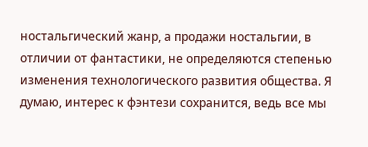ностальгический жанр, а продажи ностальгии, в отличии от фантастики, не определяются степенью изменения технологического развития общества. Я думаю, интерес к фэнтези сохранится, ведь все мы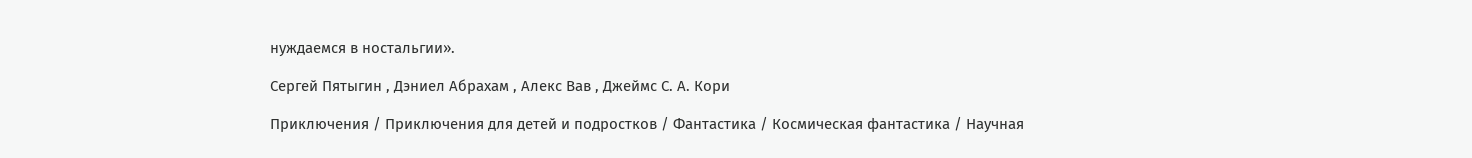нуждаемся в ностальгии».

Сергей Пятыгин , Дэниел Абрахам , Алекс Вав , Джеймс С. А. Кори

Приключения / Приключения для детей и подростков / Фантастика / Космическая фантастика / Научная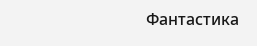Фантастика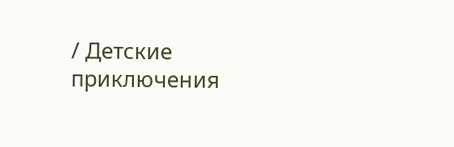/ Детские приключения